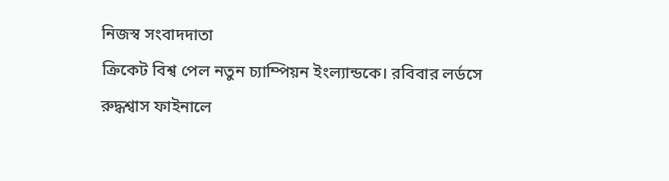নিজস্ব সংবাদদাতা
ক্রিকেট বিশ্ব পেল নতুন চ্যাম্পিয়ন ইংল্যান্ডকে। রবিবার লর্ডসে রুদ্ধশ্বাস ফাইনালে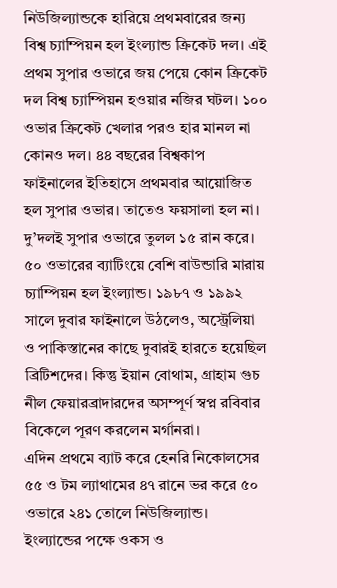নিউজিল্যান্ডকে হারিয়ে প্রথমবারের জন্য বিশ্ব চ্যাম্পিয়ন হল ইংল্যান্ড ক্রিকেট দল। এই প্রথম সুপার ওভারে জয় পেয়ে কোন ক্রিকেট দল বিশ্ব চ্যাম্পিয়ন হওয়ার নজির ঘটল। ১০০ ওভার ক্রিকেট খেলার পরও হার মানল না কোনও দল। ৪৪ বছরের বিশ্বকাপ ফাইনালের ইতিহাসে প্রথমবার আয়োজিত হল সুপার ওভার। তাতেও ফয়সালা হল না। দু’দলই সুপার ওভারে তুলল ১৫ রান করে। ৫০ ওভারের ব্যাটিংয়ে বেশি বাউন্ডারি মারায় চ্যাম্পিয়ন হল ইংল্যান্ড। ১৯৮৭ ও ১৯৯২ সালে দুবার ফাইনালে উঠলেও, অস্ট্রেলিয়া ও পাকিস্তানের কাছে দুবারই হারতে হয়েছিল ব্রিটিশদের। কিন্তু ইয়ান বোথাম, গ্রাহাম গুচ নীল ফেয়ারব্রাদারদের অসম্পূর্ণ স্বপ্ন রবিবার বিকেলে পূরণ করলেন মর্গানরা।
এদিন প্রথমে ব্যাট করে হেনরি নিকোলসের ৫৫ ও টম ল্যাথামের ৪৭ রানে ভর করে ৫০ ওভারে ২৪১ তোলে নিউজিল্যান্ড। ইংল্যান্ডের পক্ষে ওকস ও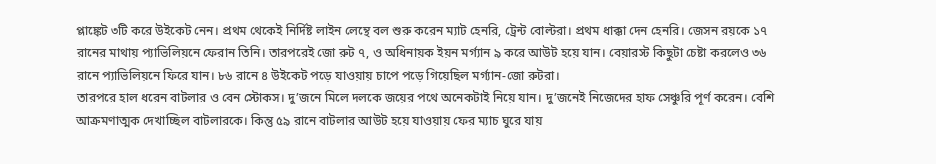প্লাঙ্কেট ৩টি করে উইকেট নেন। প্রথম থেকেই নির্দিষ্ট লাইন লেন্থে বল শুরু করেন ম্যাট হেনরি, ট্রেন্ট বোল্টরা। প্রথম ধাক্কা দেন হেনরি। জেসন রয়কে ১৭ রানের মাথায় প্যাভিলিয়নে ফেরান তিনি। তারপরেই জো রুট ৭, ও অধিনায়ক ইয়ন মর্গ্যান ৯ করে আউট হয়ে যান। বেয়ারস্ট কিছুটা চেষ্টা করলেও ৩৬ রানে প্যাভিলিয়নে ফিরে যান। ৮৬ রানে ৪ উইকেট পড়ে যাওয়ায় চাপে পড়ে গিয়েছিল মর্গ্যান-জো রুটরা।
তারপরে হাল ধরেন বাটলার ও বেন স্টোকস। দু’জনে মিলে দলকে জয়ের পথে অনেকটাই নিয়ে যান। দু’জনেই নিজেদের হাফ সেঞ্চুরি পূর্ণ করেন। বেশি আক্রমণাত্মক দেখাচ্ছিল বাটলারকে। কিন্তু ৫৯ রানে বাটলার আউট হয়ে যাওয়ায় ফের ম্যাচ ঘুরে যায়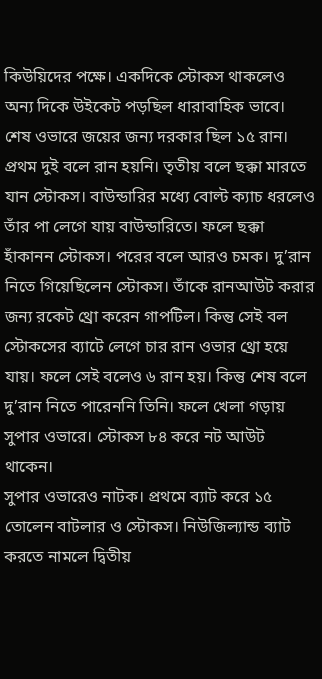কিউয়িদের পক্ষে। একদিকে স্টোকস থাকলেও অন্য দিকে উইকেট পড়ছিল ধারাবাহিক ভাবে।
শেষ ওভারে জয়ের জন্য দরকার ছিল ১৫ রান। প্রথম দুই বলে রান হয়নি। তৃতীয় বলে ছক্কা মারতে যান স্টোকস। বাউন্ডারির মধ্যে বোল্ট ক্যাচ ধরলেও তাঁর পা লেগে যায় বাউন্ডারিতে। ফলে ছক্কা হাঁকানন স্টোকস। পরের বলে আরও চমক। দু’রান নিতে গিয়েছিলেন স্টোকস। তাঁকে রানআউট করার জন্য রকেট থ্রো করেন গাপটিল। কিন্তু সেই বল স্টোকসের ব্যাটে লেগে চার রান ওভার থ্রো হয়ে যায়। ফলে সেই বলেও ৬ রান হয়। কিন্তু শেষ বলে দু’রান নিতে পারেননি তিনি। ফলে খেলা গড়ায় সুপার ওভারে। স্টোকস ৮৪ করে নট আউট থাকেন।
সুপার ওভারেও নাটক। প্রথমে ব্যাট করে ১৫ তোলেন বাটলার ও স্টোকস। নিউজিল্যান্ড ব্যাট করতে নামলে দ্বিতীয়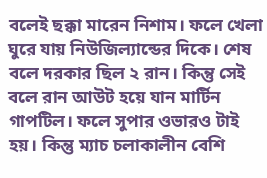বলেই ছক্কা মারেন নিশাম। ফলে খেলা ঘুরে যায় নিউজিল্যান্ডের দিকে। শেষ বলে দরকার ছিল ২ রান। কিন্তু সেই বলে রান আউট হয়ে যান মার্টিন গাপটিল। ফলে সুপার ওভারও টাই হয়। কিন্তু ম্যাচ চলাকালীন বেশি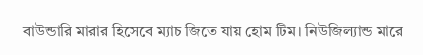বাউন্ডারি মারার হিসেবে ম্যাচ জিতে যায় হোম টিম। নিউজিল্যান্ড মারে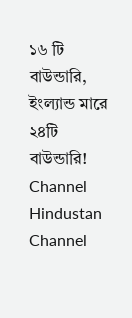১৬ টি বাউন্ডারি, ইংল্যান্ড মারে ২৪টি বাউন্ডারি!
Channel Hindustan Channel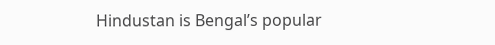Hindustan is Bengal’s popular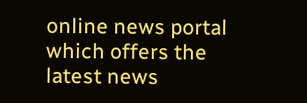online news portal which offers the latest news